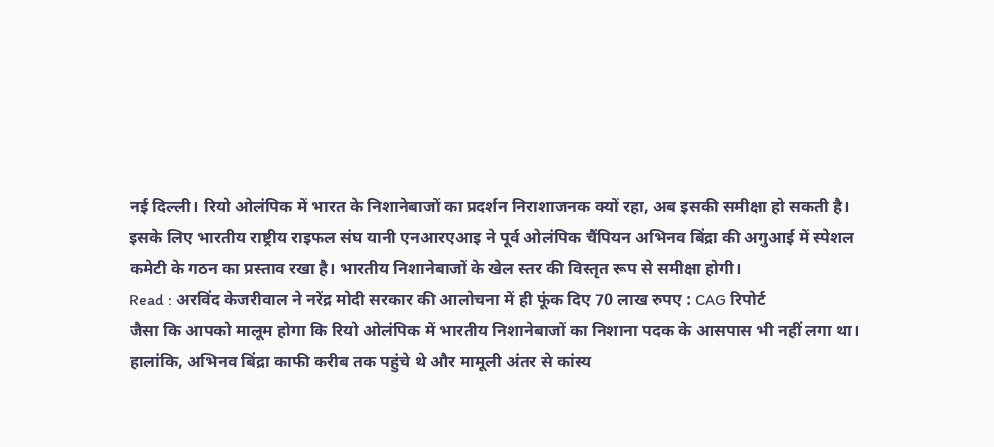नई दिल्ली। रियो ओलंपिक में भारत के निशानेबाजों का प्रदर्शन निराशाजनक क्यों रहा, अब इसकी समीक्षा हो सकती है। इसके लिए भारतीय राष्ट्रीय राइफल संघ यानी एनआरएआइ ने पूर्व ओलंपिक चैंपियन अभिनव बिंद्रा की अगुआई में स्पेशल कमेटी के गठन का प्रस्ताव रखा है। भारतीय निशानेबाजों के खेल स्तर की विस्तृत रूप से समीक्षा होगी।
Read : अरविंद केजरीवाल ने नरेंद्र मोदी सरकार की आलोचना में ही फूंक दिए 70 लाख रुपए : CAG रिपोर्ट
जैसा कि आपको मालूम होगा कि रियो ओलंपिक में भारतीय निशानेबाजों का निशाना पदक के आसपास भी नहीं लगा था। हालांकि, अभिनव बिंद्रा काफी करीब तक पहुंचे थे और मामूली अंतर से कांस्य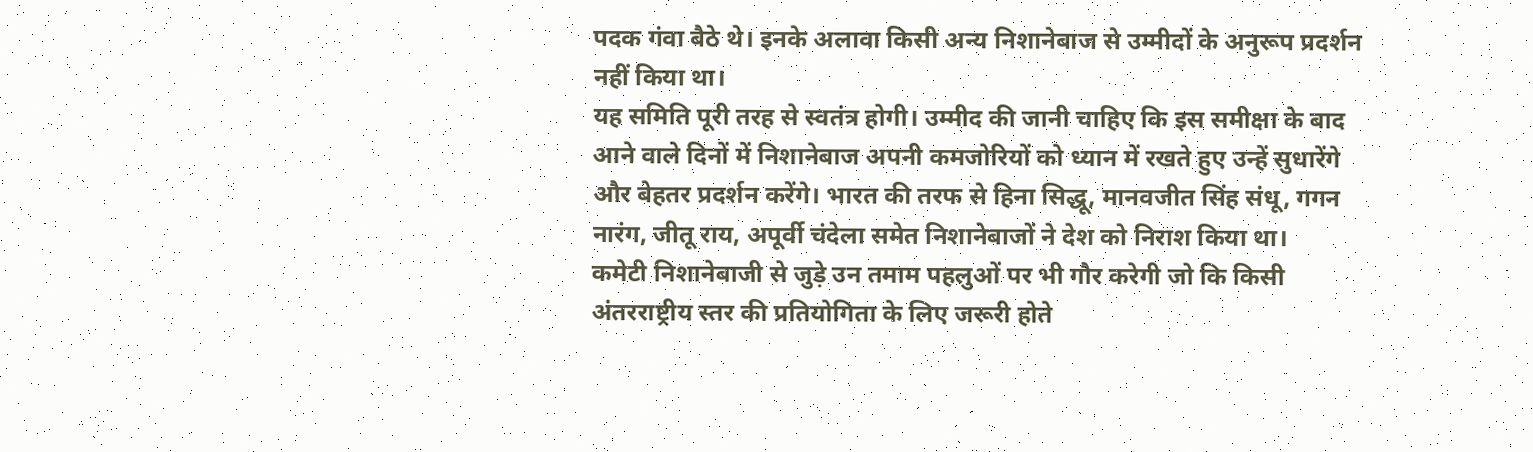पदक गंवा बैठे थे। इनके अलावा किसी अन्य निशानेबाज से उम्मीदों के अनुरूप प्रदर्शन नहीं किया था।
यह समिति पूरी तरह से स्वतंत्र होगी। उम्मीद की जानी चाहिए कि इस समीक्षा के बाद आने वाले दिनों में निशानेबाज अपनी कमजोरियों को ध्यान में रखते हुए उन्हें सुधारेंगे और बेहतर प्रदर्शन करेंगे। भारत की तरफ से हिना सिद्धू, मानवजीत सिंह संधू, गगन नारंग, जीतू राय, अपूर्वी चंदेला समेत निशानेबाजों ने देश को निराश किया था।
कमेटी निशानेबाजी से जुड़े उन तमाम पहलुओं पर भी गौर करेगी जो कि किसी अंतरराष्ट्रीय स्तर की प्रतियोगिता के लिए जरूरी होते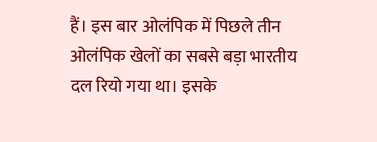हैं। इस बार ओलंपिक में पिछले तीन ओलंपिक खेलों का सबसे बड़ा भारतीय दल रियो गया था। इसके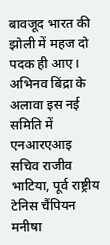बावजूद भारत की झोली में महज दो पदक ही आए।
अभिनव बिंद्रा के अलावा इस नई समिति में एनआरएआइ सचिव राजीव भाटिया, पूर्व राष्ट्रीय टेनिस चैंपियन मनीषा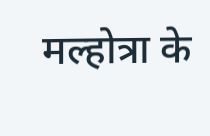मल्होत्रा के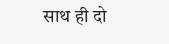साथ ही दो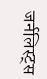जर्नलिस्ट्स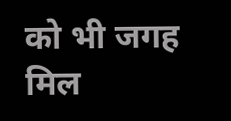को भी जगह मिल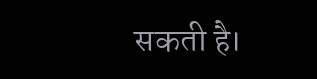सकती है।